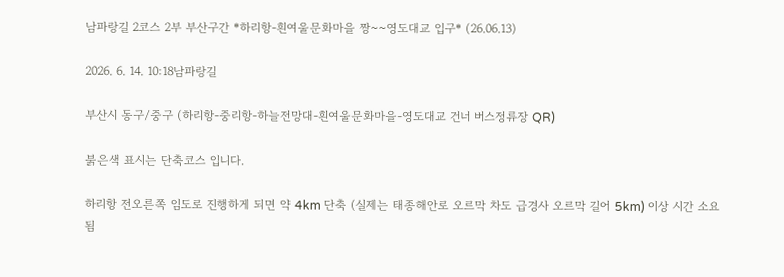남파랑길 2코스 2부 부산구간 *하리항-흰여울문화마을 짱~~영도대교 입구* (26.06.13)

2026. 6. 14. 10:18남파랑길

부산시 동구/중구 (하리항-중리항-하늘전망대-흰여울문화마을-영도대교 건너 버스정류장 QR)

붉은색 표시는 단축코스 입니다.

하리항 전오른쪽 임도로 진행하게 되면 약 4km 단축 (실제는 태종해안로 오르막 차도 급경사 오르막 길어 5km) 이상 시간 소요됨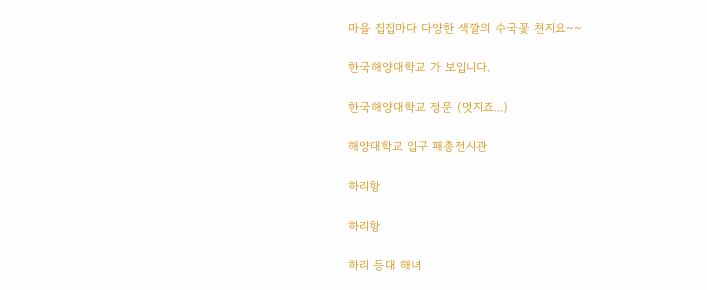마을 집집마다 다양한 색깔의 수국꽃 천지요~~

한국해양대학교 가 보입니다.

한국해양대학교 정문 (멋지죠...)

해양대학교 입구 패총전시관

하리항

하리항

하리 등대 해녀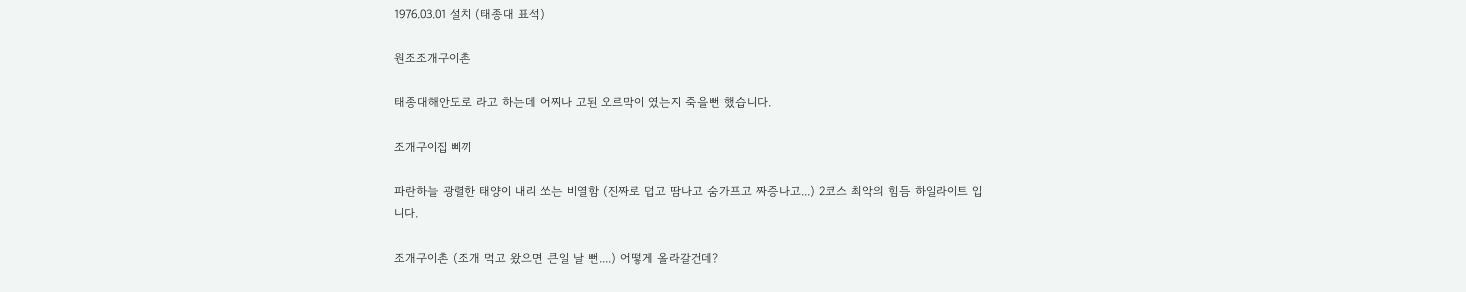1976.03.01 설치 (태종대 표석)

원조조개구이촌

태종대해안도로 라고 하는데 어찌나 고된 오르막이 였는지 죽을뻔 했습니다.

조개구이집 삐끼

파란하늘 광렬한 태양이 내리 쏘는 비열함 (진짜로 덥고 땀나고 숨가프고 짜증나고...) 2코스 최악의 힘듬 하일라이트 입니다.

조개구이촌 (조개 먹고 왔으면 큰일 날 뻔....) 어떻게 올라갈건데?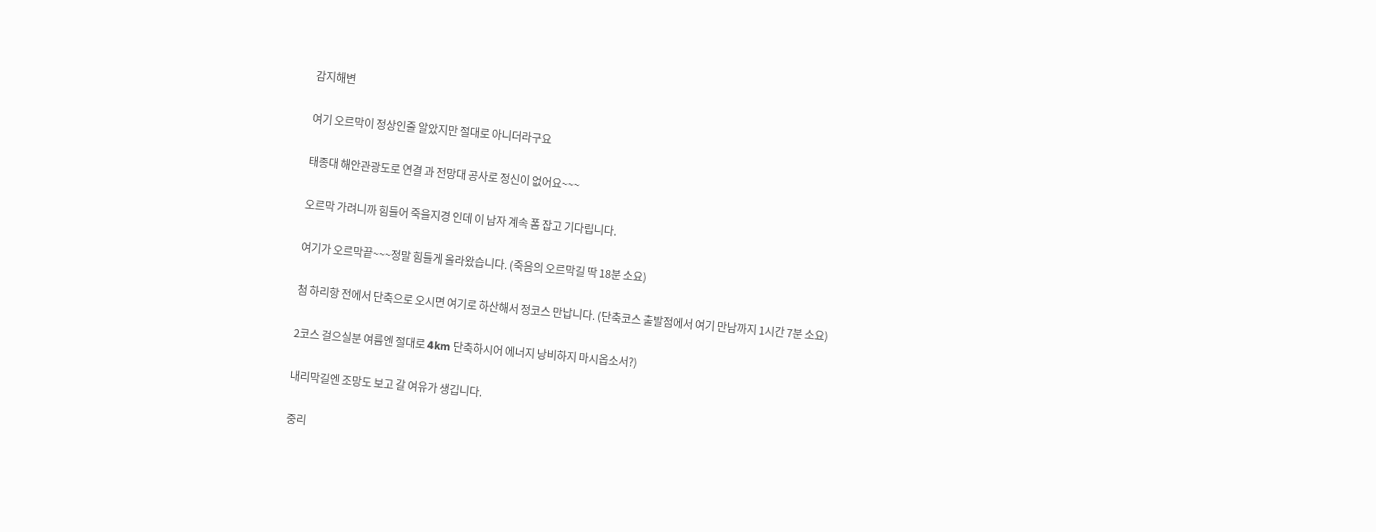감지해변

여기 오르막이 정상인줄 알았지만 절대로 아니더라구요

태종대 해안관광도로 연결 과 전망대 공사로 정신이 없어요~~~

오르막 가려니까 힘들어 죽을지경 인데 이 남자 계속 폼 잡고 기다립니다.

여기가 오르막끝~~~정말 힘들게 올라왔습니다. (죽음의 오르막길 딱 18분 소요)

첨 하리항 전에서 단축으로 오시면 여기로 하산해서 정코스 만납니다. (단축코스 출발점에서 여기 만남까지 1시간 7분 소요)

2코스 걸으실분 여름엔 절대로 4km 단축하시어 에너지 낭비하지 마시옵소서?)

내리막길엔 조망도 보고 갈 여유가 생깁니다.

중리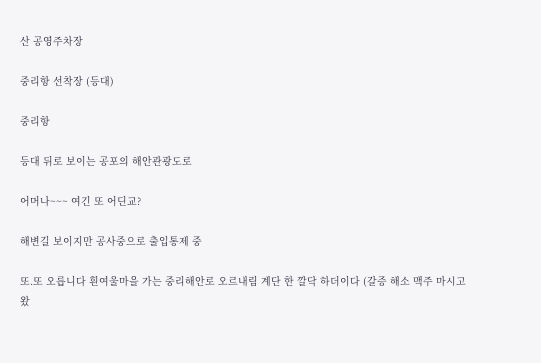산 공영주차장

중리항 선착장 (등대)

중리항

등대 뒤로 보이는 공포의 해안관광도로

어머나~~~ 여긴 또 어딘교?

해변길 보이지만 공사중으로 출입통제 중

또.또 오릅니다 흰여울마을 가는 중리해안로 오르내림 계단 한 깔닥 하더이다 (갈증 해소 맥주 마시고 왔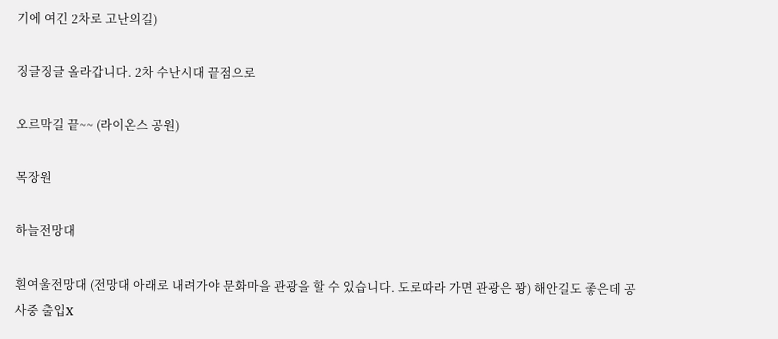기에 여긴 2차로 고난의길)

징글징글 올라갑니다. 2차 수난시대 끝점으로

오르막길 끝~~ (라이온스 공원)

목장원

하늘전망대

흰여울전망대 (전망대 아래로 내려가야 문화마을 관광을 할 수 있습니다. 도로따라 가면 관광은 꽝) 해안길도 좋은데 공사중 출입X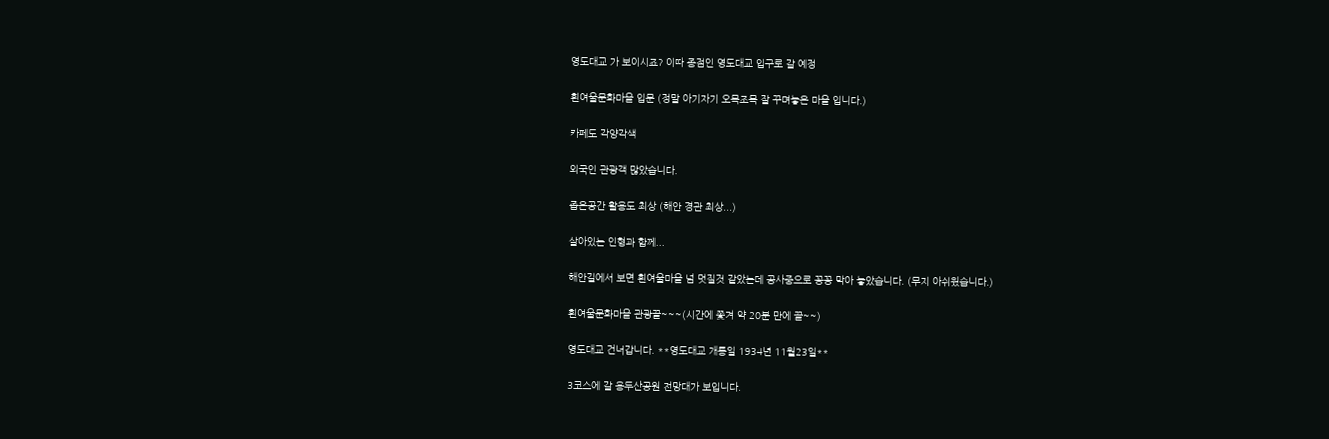영도대교 가 보이시죠? 이따 종점인 영도대교 입구로 갈 예정

흰여울문화마을 입문 (정말 아기자기 오목조목 잘 꾸며놓은 마을 입니다.)

카페도 각양각색

외국인 관광객 많았습니다.

좁은공간 활용도 최상 (해안 경관 최상...)

살아있는 인형과 함께...

해안길에서 보면 흰여울마을 넘 멋질것 같았는데 공사중으로 꽁꽁 막아 놓았습니다. (무지 아쉬웠습니다.)

흰여울문화마을 관광끝~~~(시간에 쫓겨 약 20분 만에 끝~~)

영도대교 건너갑니다. **영도대교 개통일 1934년 11월23일**

3코스에 갈 용두산공원 전망대가 보입니다.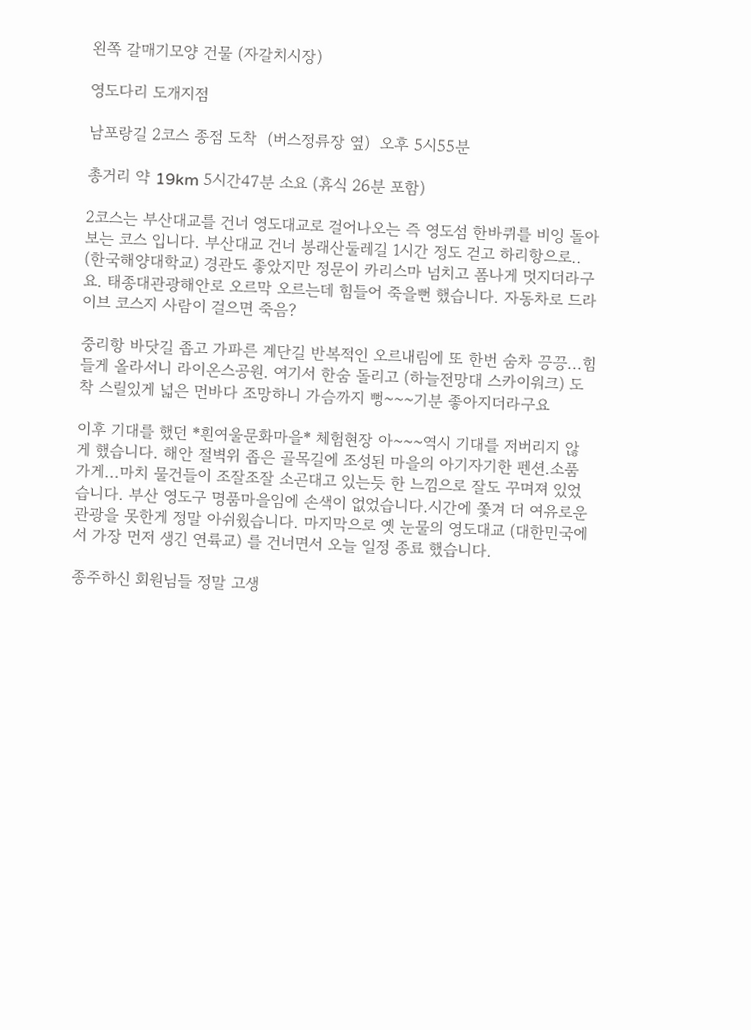왼쪽 갈매기모양 건물 (자갈치시장)

영도다리 도개지점

남포랑길 2코스 종점 도착  (버스정류장 옆)  오후 5시55분

총거리 약 19km 5시간47분 소요 (휴식 26분 포함)

2코스는 부산대교를 건너 영도대교로 걸어나오는 즉 영도섬 한바퀴를 비잉 돌아보는 코스 입니다. 부산대교 건너 봉래산둘레길 1시간 정도 걷고 하리항으로.. (한국해양대학교) 경관도 좋았지만 정문이 카리스마 넘치고 폼나게 멋지더라구요. 태종대관광해안로 오르막 오르는데 힘들어 죽을뻔 했습니다. 자동차로 드라이브 코스지 사람이 걸으면 죽음?

중리항 바닷길 좁고 가파른 계단길 반복적인 오르내림에 또 한번 숨차 끙끙...힘들게 올라서니 라이온스공원. 여기서 한숨 돌리고 (하늘전망대 스카이워크) 도착 스릴있게 넓은 먼바다 조망하니 가슴까지 뻥~~~기분 좋아지더라구요

이후 기대를 했던 *흰여울문화마을* 체험현장 아~~~역시 기대를 저버리지 않게 했습니다. 해안 절벽위 좁은 골목길에 조성된 마을의 아기자기한 펜션.소품가게...마치 물건들이 조잘조잘 소곤대고 있는듯 한 느낌으로 잘도 꾸며져 있었습니다. 부산 영도구 명품마을임에 손색이 없었습니다.시간에 쫓겨 더 여유로운 관광을 못한게 정말 아쉬웠습니다. 마지막으로 옛 눈물의 영도대교 (대한민국에서 가장 먼저 생긴 연륙교) 를 건너면서 오늘 일정 종료 했습니다.

종주하신 회원님들 정말 고생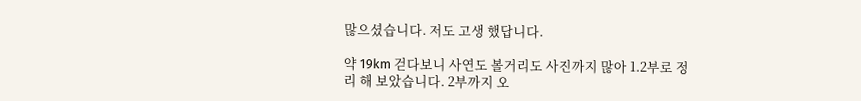많으셨습니다. 저도 고생 했답니다.

약 19km 걷다보니 사연도 볼거리도 사진까지 많아 1.2부로 정리 해 보았습니다. 2부까지 오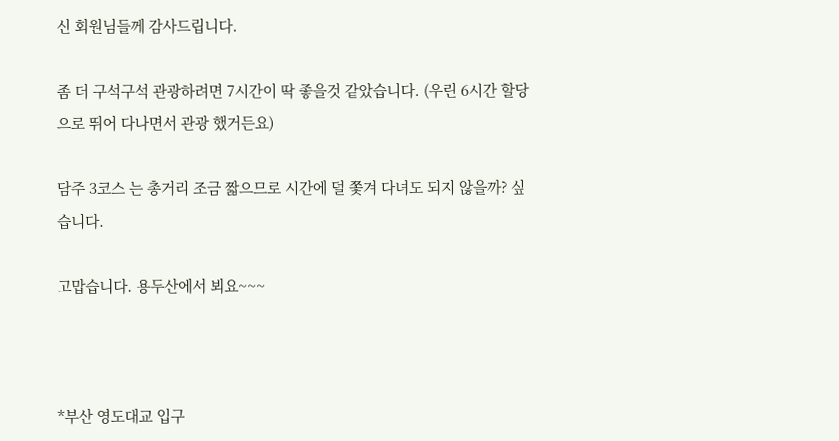신 회원님들께 감사드립니다.

좀 더 구석구석 관광하려면 7시간이 딱 좋을것 같았습니다. (우린 6시간 할당으로 뛰어 다나면서 관광 했거든요)

담주 3코스 는 총거리 조금 짧으므로 시간에 덜 쫓겨 다녀도 되지 않을까? 싶습니다.

고맙습니다. 용두산에서 뵈요~~~



*부산 영도대교 입구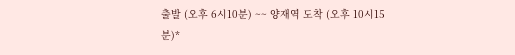출발 (오후 6시10분) ~~ 양재역 도착 (오후 10시15분)*